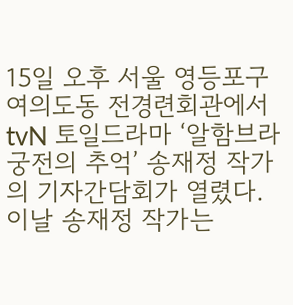15일 오후 서울 영등포구 여의도동 전경련회관에서 tvN 토일드라마 ‘알함브라 궁전의 추억’ 송재정 작가의 기자간담회가 열렸다.
이날 송재정 작가는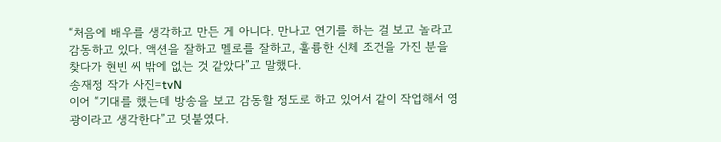“처음에 배우를 생각하고 만든 게 아니다. 만나고 연기를 하는 걸 보고 놀라고 감동하고 있다. 액션을 잘하고 멜로를 잘하고, 훌륭한 신체 조건을 가진 분을 찾다가 현빈 씨 밖에 없는 것 같았다”고 말했다.
송재정 작가 사진=tvN
이어 “기대를 했는데 방송을 보고 감동할 정도로 하고 있어서 같이 작업해서 영광이라고 생각한다”고 덧붙였다.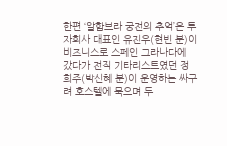한편 ‘알함브라 궁전의 추억’은 투자회사 대표인 유진우(현빈 분)이 비즈니스로 스페인 그라나다에 갔다가 전직 기타리스트였던 정희주(박신혜 분)이 운영하는 싸구려 호스텔에 묵으며 두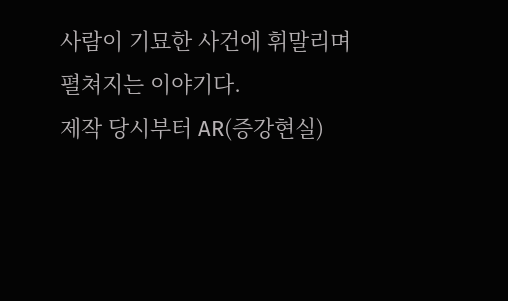사람이 기묘한 사건에 휘말리며 펼쳐지는 이야기다.
제작 당시부터 AR(증강현실)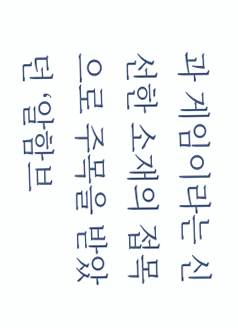과 게임이라는 신선한 소재의 접목으로 주목을 받았던 ‘알함브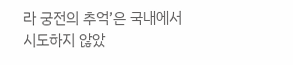라 궁전의 추억’은 국내에서 시도하지 않았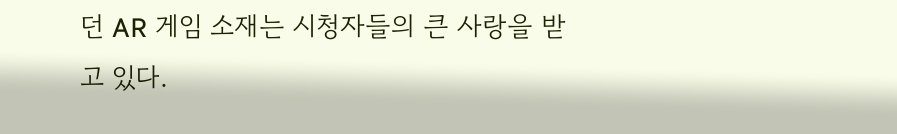던 AR 게임 소재는 시청자들의 큰 사랑을 받고 있다.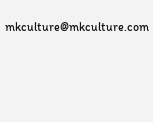mkculture@mkculture.com